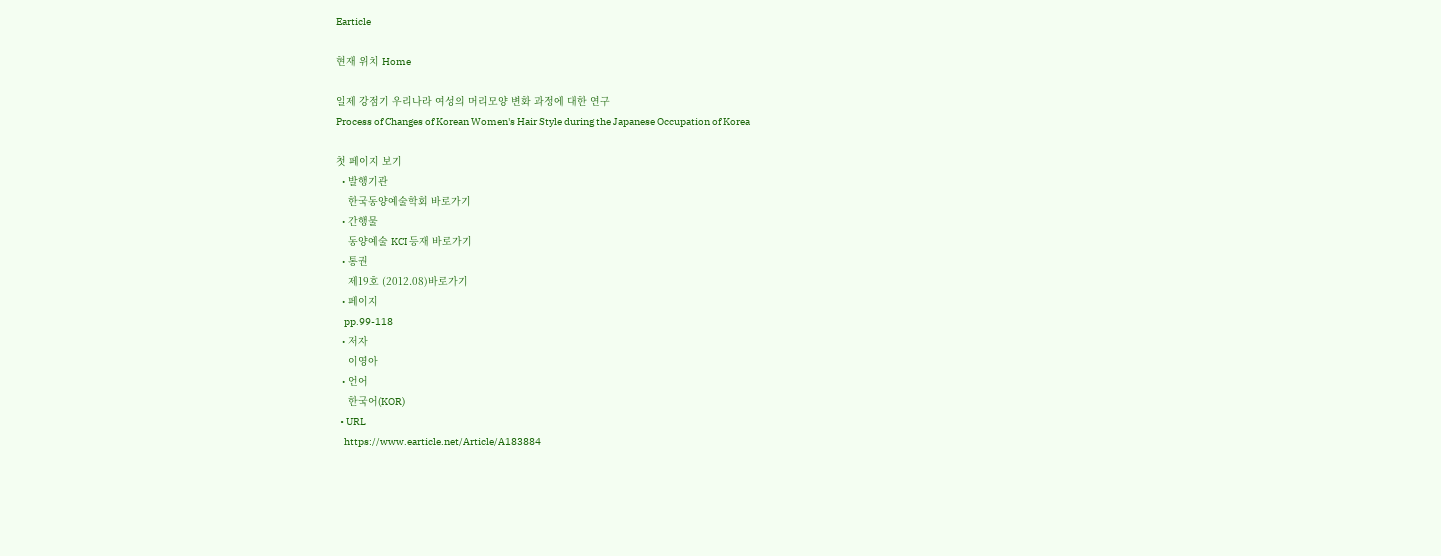Earticle

현재 위치 Home

일제 강점기 우리나라 여성의 머리모양 변화 과정에 대한 연구
Process of Changes of Korean Women's Hair Style during the Japanese Occupation of Korea

첫 페이지 보기
  • 발행기관
    한국동양예술학회 바로가기
  • 간행물
    동양예술 KCI 등재 바로가기
  • 통권
    제19호 (2012.08)바로가기
  • 페이지
    pp.99-118
  • 저자
    이영아
  • 언어
    한국어(KOR)
  • URL
    https://www.earticle.net/Article/A183884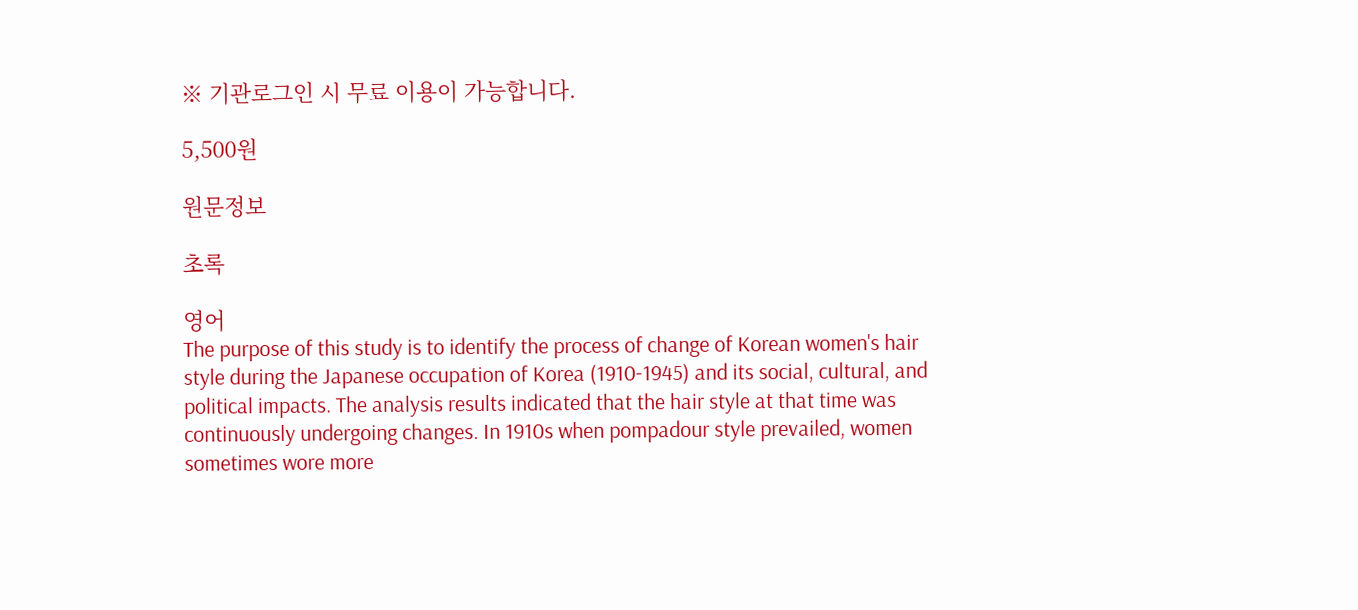※ 기관로그인 시 무료 이용이 가능합니다.

5,500원

원문정보

초록

영어
The purpose of this study is to identify the process of change of Korean women's hair style during the Japanese occupation of Korea (1910-1945) and its social, cultural, and political impacts. The analysis results indicated that the hair style at that time was continuously undergoing changes. In 1910s when pompadour style prevailed, women sometimes wore more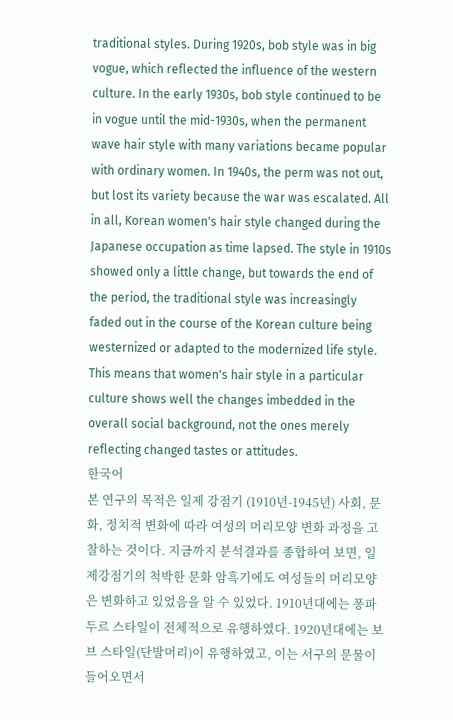traditional styles. During 1920s, bob style was in big vogue, which reflected the influence of the western culture. In the early 1930s, bob style continued to be in vogue until the mid-1930s, when the permanent wave hair style with many variations became popular with ordinary women. In 1940s, the perm was not out, but lost its variety because the war was escalated. All in all, Korean women's hair style changed during the Japanese occupation as time lapsed. The style in 1910s showed only a little change, but towards the end of the period, the traditional style was increasingly faded out in the course of the Korean culture being westernized or adapted to the modernized life style. This means that women's hair style in a particular culture shows well the changes imbedded in the overall social background, not the ones merely reflecting changed tastes or attitudes.
한국어
본 연구의 목적은 일제 강점기 (1910년-1945년) 사회, 문화, 정치적 변화에 따라 여성의 머리모양 변화 과정을 고찰하는 것이다. 지금까지 분석결과를 종합하여 보면, 일제강점기의 척박한 문화 암흑기에도 여성들의 머리모양은 변화하고 있었음을 알 수 있었다. 1910년대에는 퐁파두르 스타일이 전체적으로 유행하였다. 1920년대에는 보브 스타일(단발머리)이 유행하였고, 이는 서구의 문물이 들어오면서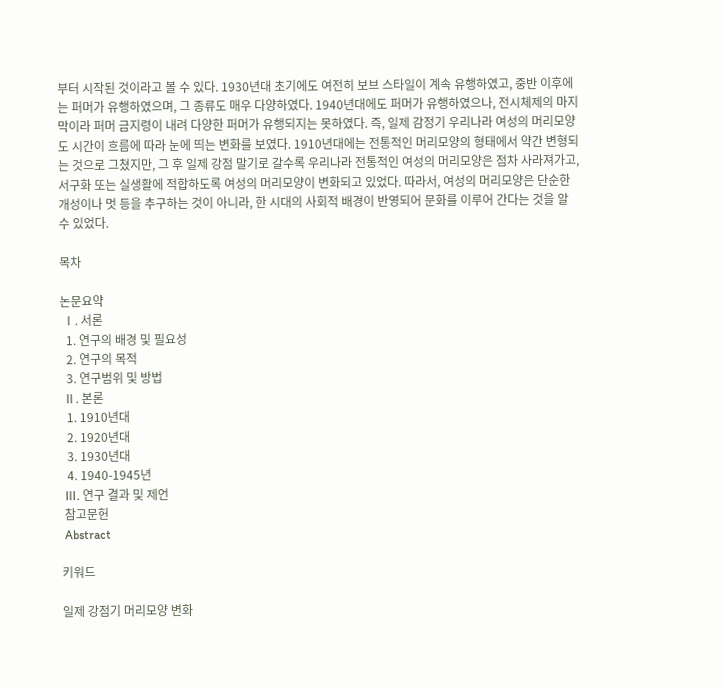부터 시작된 것이라고 볼 수 있다. 1930년대 초기에도 여전히 보브 스타일이 계속 유행하였고, 중반 이후에는 퍼머가 유행하였으며, 그 종류도 매우 다양하였다. 1940년대에도 퍼머가 유행하였으나, 전시체제의 마지막이라 퍼머 금지령이 내려 다양한 퍼머가 유행되지는 못하였다. 즉, 일제 감정기 우리나라 여성의 머리모양도 시간이 흐름에 따라 눈에 띄는 변화를 보였다. 1910년대에는 전통적인 머리모양의 형태에서 약간 변형되는 것으로 그쳤지만, 그 후 일제 강점 말기로 갈수록 우리나라 전통적인 여성의 머리모양은 점차 사라져가고, 서구화 또는 실생활에 적합하도록 여성의 머리모양이 변화되고 있었다. 따라서, 여성의 머리모양은 단순한 개성이나 멋 등을 추구하는 것이 아니라, 한 시대의 사회적 배경이 반영되어 문화를 이루어 간다는 것을 알 수 있었다.

목차

논문요약
 Ⅰ. 서론
  1. 연구의 배경 및 필요성
  2. 연구의 목적
  3. 연구범위 및 방법
 Ⅱ. 본론
  1. 1910년대
  2. 1920년대
  3. 1930년대
  4. 1940-1945년
 Ⅲ. 연구 결과 및 제언
 참고문헌
 Abstract

키워드

일제 강점기 머리모양 변화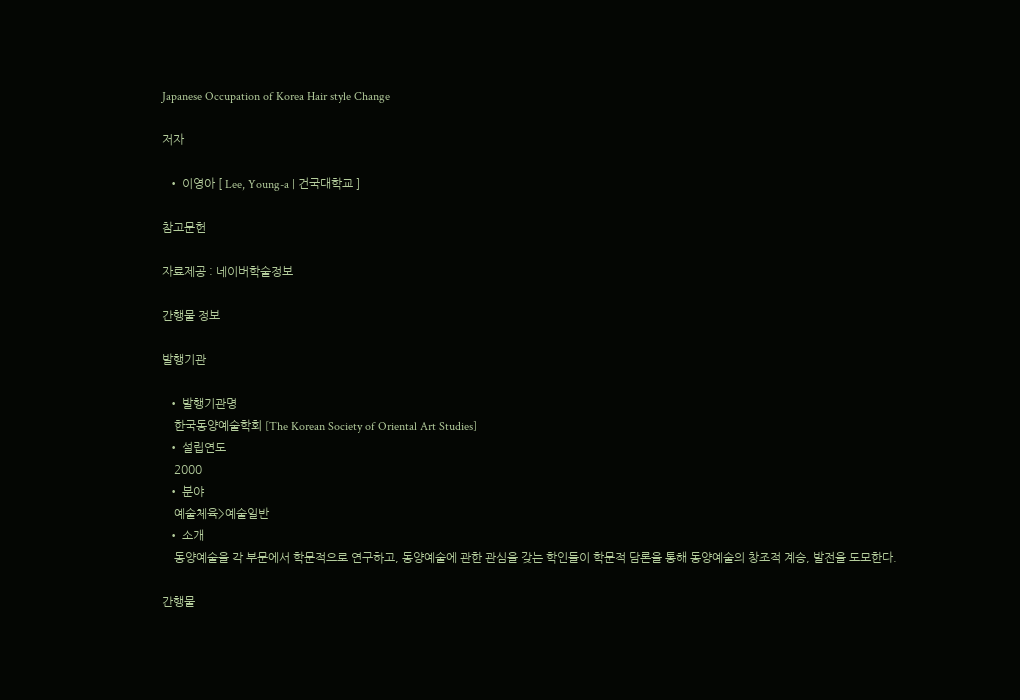Japanese Occupation of Korea Hair style Change

저자

  • 이영아 [ Lee, Young-a | 건국대학교 ]

참고문헌

자료제공 : 네이버학술정보

간행물 정보

발행기관

  • 발행기관명
    한국동양예술학회 [The Korean Society of Oriental Art Studies]
  • 설립연도
    2000
  • 분야
    예술체육>예술일반
  • 소개
    동양예술을 각 부문에서 학문적으로 연구하고, 동양예술에 관한 관심을 갖는 학인들이 학문적 담론을 통해 동양예술의 창조적 계승, 발전을 도모한다.

간행물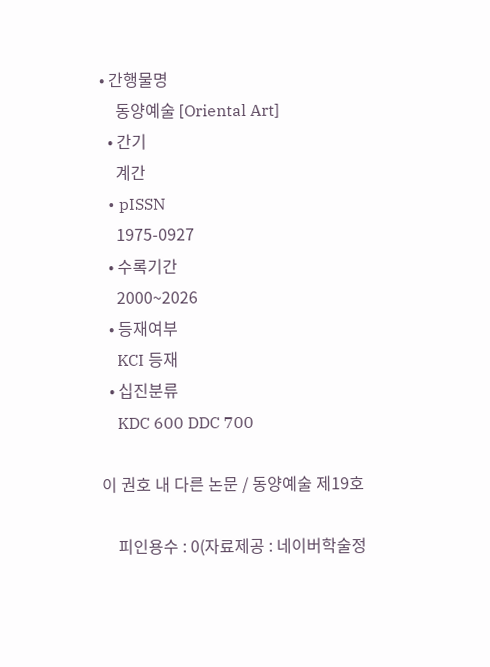• 간행물명
    동양예술 [Oriental Art]
  • 간기
    계간
  • pISSN
    1975-0927
  • 수록기간
    2000~2026
  • 등재여부
    KCI 등재
  • 십진분류
    KDC 600 DDC 700

이 권호 내 다른 논문 / 동양예술 제19호

    피인용수 : 0(자료제공 : 네이버학술정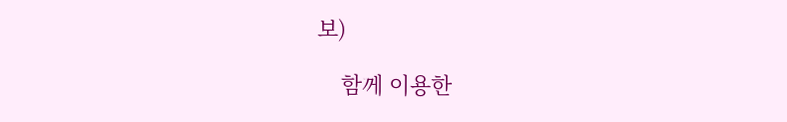보)

    함께 이용한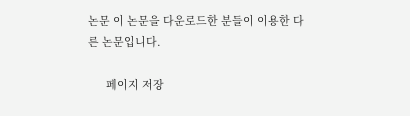논문 이 논문을 다운로드한 분들이 이용한 다른 논문입니다.

      페이지 저장